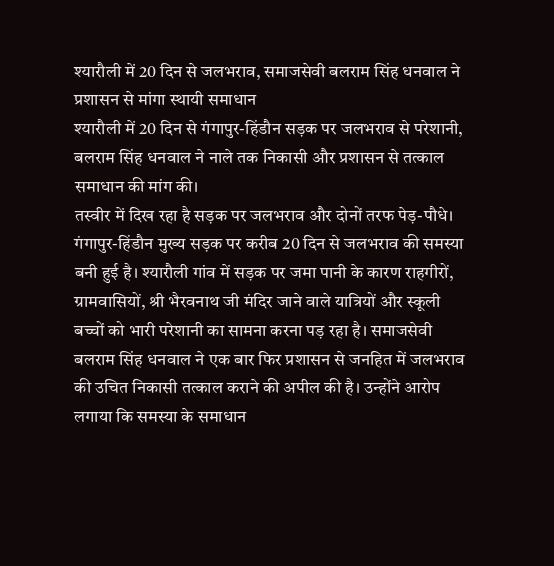श्यारौली में 20 दिन से जलभराव, समाजसेवी बलराम सिंह धनवाल ने प्रशासन से मांगा स्थायी समाधान
श्यारौली में 20 दिन से गंगापुर-हिंडौन सड़क पर जलभराव से परेशानी, बलराम सिंह धनवाल ने नाले तक निकासी और प्रशासन से तत्काल समाधान की मांग की।
तस्वीर में दिख रहा है सड़क पर जलभराव और दोनों तरफ पेड़-पौधे।
गंगापुर-हिंडौन मुख्य सड़क पर करीब 20 दिन से जलभराव की समस्या बनी हुई है। श्यारौली गांव में सड़क पर जमा पानी के कारण राहगीरों, ग्रामवासियों, श्री भैरवनाथ जी मंदिर जाने वाले यात्रियों और स्कूली बच्चों को भारी परेशानी का सामना करना पड़ रहा है। समाजसेवी बलराम सिंह धनवाल ने एक बार फिर प्रशासन से जनहित में जलभराव की उचित निकासी तत्काल कराने की अपील की है। उन्होंने आरोप लगाया कि समस्या के समाधान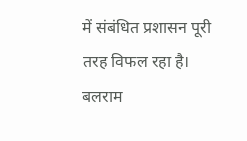में संबंधित प्रशासन पूरी तरह विफल रहा है।
बलराम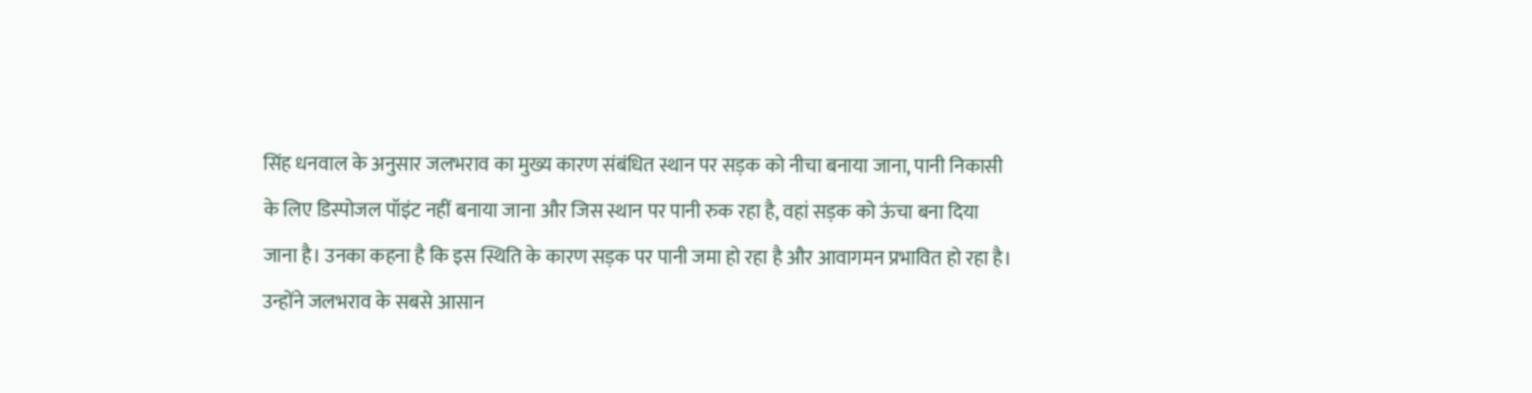सिंह धनवाल के अनुसार जलभराव का मुख्य कारण संबंधित स्थान पर सड़क को नीचा बनाया जाना, पानी निकासी के लिए डिस्पोजल पॉइंट नहीं बनाया जाना और जिस स्थान पर पानी रुक रहा है, वहां सड़क को ऊंचा बना दिया जाना है। उनका कहना है कि इस स्थिति के कारण सड़क पर पानी जमा हो रहा है और आवागमन प्रभावित हो रहा है।
उन्होंने जलभराव के सबसे आसान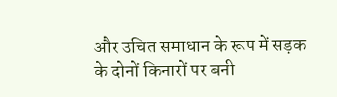और उचित समाधान के रूप में सड़क के दोनों किनारों पर बनी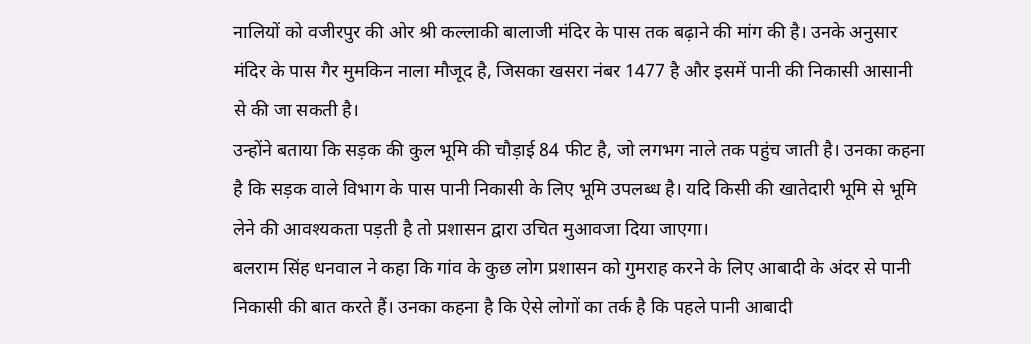नालियों को वजीरपुर की ओर श्री कल्लाकी बालाजी मंदिर के पास तक बढ़ाने की मांग की है। उनके अनुसार मंदिर के पास गैर मुमकिन नाला मौजूद है, जिसका खसरा नंबर 1477 है और इसमें पानी की निकासी आसानी से की जा सकती है।
उन्होंने बताया कि सड़क की कुल भूमि की चौड़ाई 84 फीट है, जो लगभग नाले तक पहुंच जाती है। उनका कहना है कि सड़क वाले विभाग के पास पानी निकासी के लिए भूमि उपलब्ध है। यदि किसी की खातेदारी भूमि से भूमि लेने की आवश्यकता पड़ती है तो प्रशासन द्वारा उचित मुआवजा दिया जाएगा।
बलराम सिंह धनवाल ने कहा कि गांव के कुछ लोग प्रशासन को गुमराह करने के लिए आबादी के अंदर से पानी निकासी की बात करते हैं। उनका कहना है कि ऐसे लोगों का तर्क है कि पहले पानी आबादी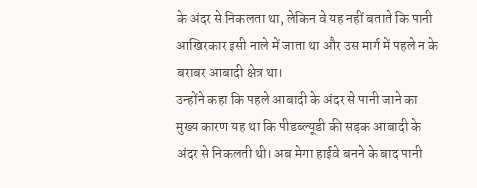के अंदर से निकलता था, लेकिन वे यह नहीं बताते कि पानी आखिरकार इसी नाले में जाता था और उस मार्ग में पहले न के बराबर आबादी क्षेत्र था।
उन्होंने कहा कि पहले आबादी के अंदर से पानी जाने का मुख्य कारण यह था कि पीडब्ल्यूडी की सड़क आबादी के अंदर से निकलती थी। अब मेगा हाईवे बनने के बाद पानी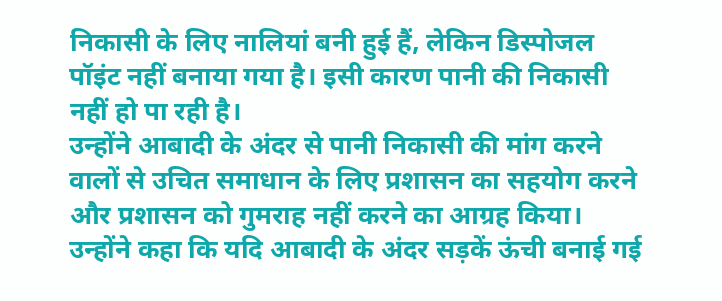निकासी के लिए नालियां बनी हुई हैं, लेकिन डिस्पोजल पॉइंट नहीं बनाया गया है। इसी कारण पानी की निकासी नहीं हो पा रही है।
उन्होंने आबादी के अंदर से पानी निकासी की मांग करने वालों से उचित समाधान के लिए प्रशासन का सहयोग करने और प्रशासन को गुमराह नहीं करने का आग्रह किया। उन्होंने कहा कि यदि आबादी के अंदर सड़कें ऊंची बनाई गई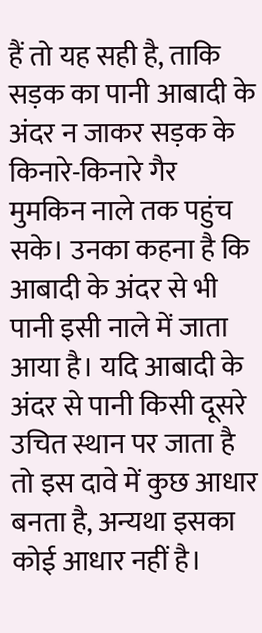हैं तो यह सही है, ताकि सड़क का पानी आबादी के अंदर न जाकर सड़क के किनारे-किनारे गैर मुमकिन नाले तक पहुंच सके। उनका कहना है कि आबादी के अंदर से भी पानी इसी नाले में जाता आया है। यदि आबादी के अंदर से पानी किसी दूसरे उचित स्थान पर जाता है तो इस दावे में कुछ आधार बनता है, अन्यथा इसका कोई आधार नहीं है।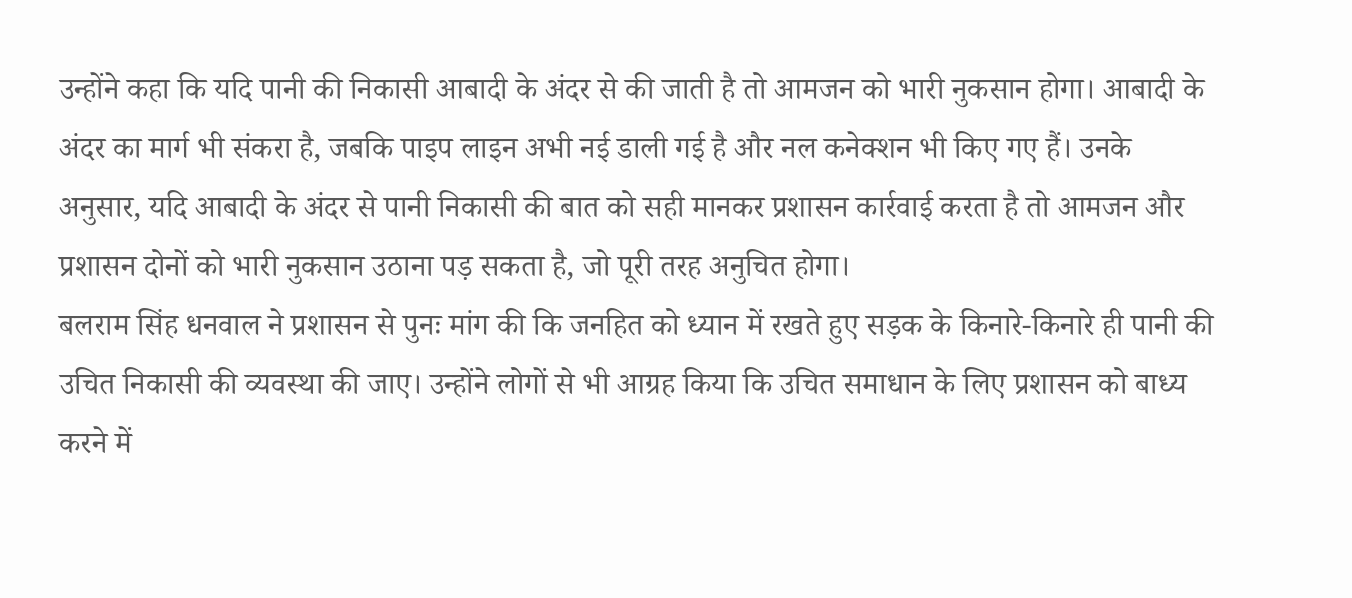उन्होंने कहा कि यदि पानी की निकासी आबादी के अंदर से की जाती है तो आमजन को भारी नुकसान होगा। आबादी के अंदर का मार्ग भी संकरा है, जबकि पाइप लाइन अभी नई डाली गई है और नल कनेक्शन भी किए गए हैं। उनके अनुसार, यदि आबादी के अंदर से पानी निकासी की बात को सही मानकर प्रशासन कार्रवाई करता है तो आमजन और प्रशासन दोनों को भारी नुकसान उठाना पड़ सकता है, जो पूरी तरह अनुचित होगा।
बलराम सिंह धनवाल ने प्रशासन से पुनः मांग की कि जनहित को ध्यान में रखते हुए सड़क के किनारे-किनारे ही पानी की उचित निकासी की व्यवस्था की जाए। उन्होंने लोगों से भी आग्रह किया कि उचित समाधान के लिए प्रशासन को बाध्य करने में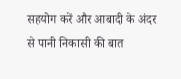सहयोग करें और आबादी के अंदर से पानी निकासी की बात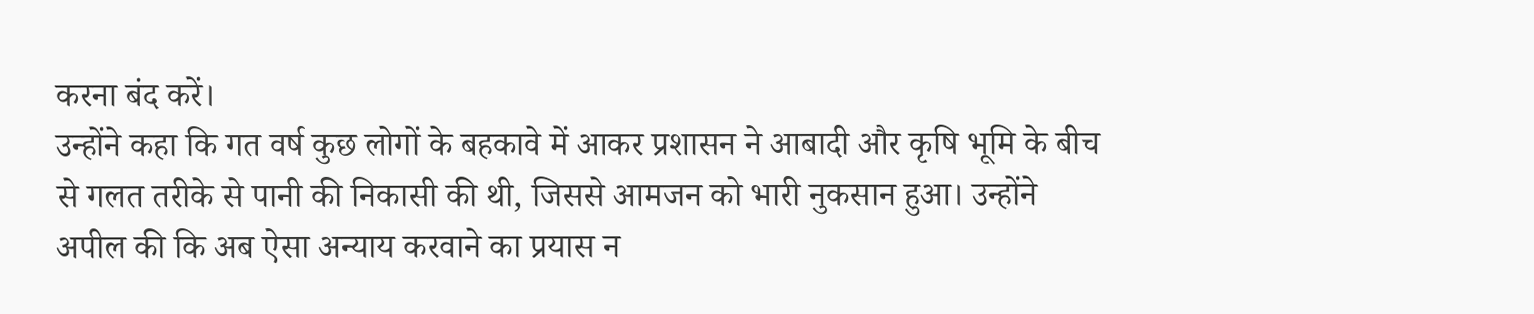करना बंद करें।
उन्होंने कहा कि गत वर्ष कुछ लोगों के बहकावे में आकर प्रशासन ने आबादी और कृषि भूमि के बीच से गलत तरीके से पानी की निकासी की थी, जिससे आमजन को भारी नुकसान हुआ। उन्होंने अपील की कि अब ऐसा अन्याय करवाने का प्रयास न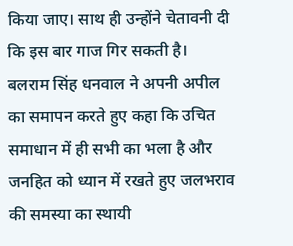किया जाए। साथ ही उन्होंने चेतावनी दी कि इस बार गाज गिर सकती है।
बलराम सिंह धनवाल ने अपनी अपील का समापन करते हुए कहा कि उचित समाधान में ही सभी का भला है और जनहित को ध्यान में रखते हुए जलभराव की समस्या का स्थायी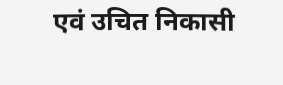एवं उचित निकासी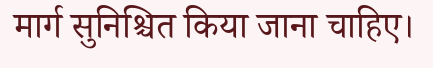मार्ग सुनिश्चित किया जाना चाहिए।